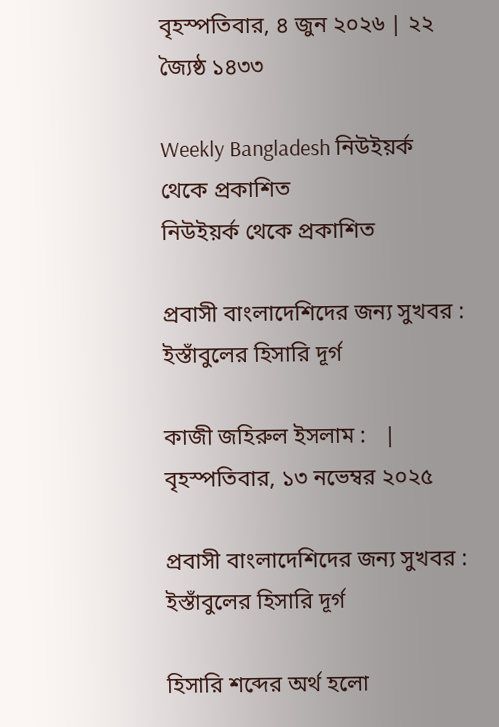বৃহস্পতিবার, ৪ জুন ২০২৬ | ২২ জ্যৈষ্ঠ ১৪৩৩

Weekly Bangladesh নিউইয়র্ক থেকে প্রকাশিত
নিউইয়র্ক থেকে প্রকাশিত

প্রবাসী বাংলাদেশিদের জন্য সুখবর : ইস্তাঁবুলের হিসারি দূর্গ

কাজী জহিরুল ইসলাম :   |   বৃহস্পতিবার, ১৩ নভেম্বর ২০২৫

প্রবাসী বাংলাদেশিদের জন্য সুখবর : ইস্তাঁবুলের হিসারি দূর্গ

হিসারি শব্দের অর্থ হলো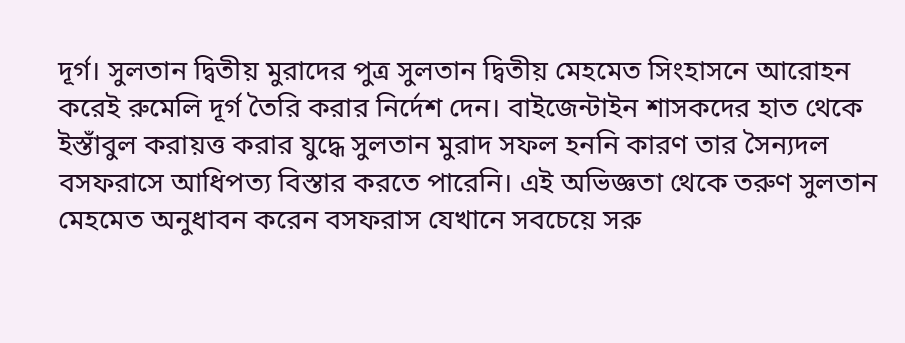দূর্গ। সুলতান দ্বিতীয় মুরাদের পুত্র সুলতান দ্বিতীয় মেহমেত সিংহাসনে আরোহন করেই রুমেলি দূর্গ তৈরি করার নির্দেশ দেন। বাইজেন্টাইন শাসকদের হাত থেকে ইস্তাঁবুল করায়ত্ত করার যুদ্ধে সুলতান মুরাদ সফল হননি কারণ তার সৈন্যদল বসফরাসে আধিপত্য বিস্তার করতে পারেনি। এই অভিজ্ঞতা থেকে তরুণ সুলতান মেহমেত অনুধাবন করেন বসফরাস যেখানে সবচেয়ে সরু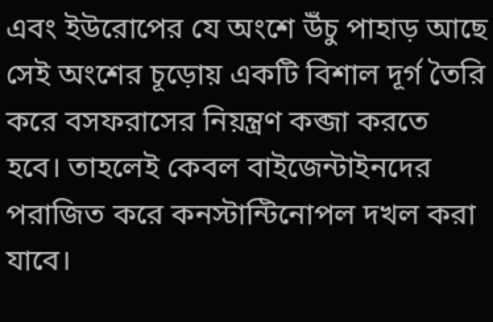এবং ইউরোপের যে অংশে উঁচু পাহাড় আছে সেই অংশের চূড়োয় একটি বিশাল দূর্গ তৈরি করে বসফরাসের নিয়ন্ত্রণ কব্জা করতে হবে। তাহলেই কেবল বাইজেন্টাইনদের পরাজিত করে কনস্টান্টিনোপল দখল করা যাবে।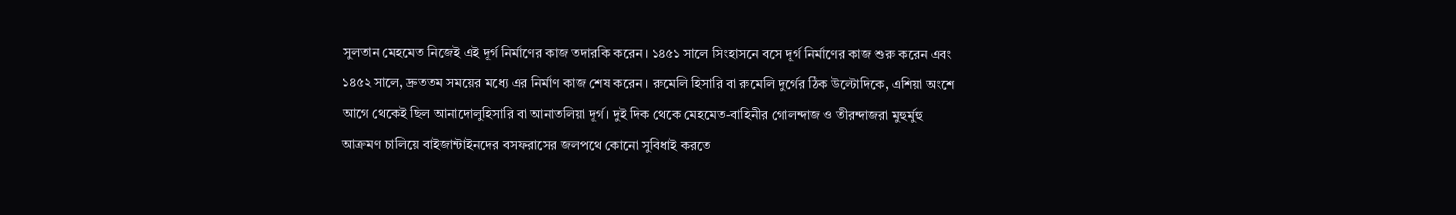সুলতান মেহমেত নিজেই এই দূর্গ নির্মাণের কাজ তদারকি করেন। ১৪৫১ সালে সিংহাসনে বসে দূর্গ নির্মাণের কাজ শুরু করেন এবং ১৪৫২ সালে, দ্রুততম সময়ের মধ্যে এর নির্মাণ কাজ শেষ করেন। রুমেলি হিসারি বা রুমেলি দুর্গের ঠিক উল্টোদিকে, এশিয়া অংশে আগে থেকেই ছিল আনাদোলুহিসারি বা আনাতলিয়া দূর্গ। দুই দিক থেকে মেহমেত-বাহিনীর গোলন্দাজ ও তীরন্দাজরা মুহুর্মুহু আক্রমণ চালিয়ে বাইজান্টাইনদের বসফরাসের জলপথে কোনো সুবিধাই করতে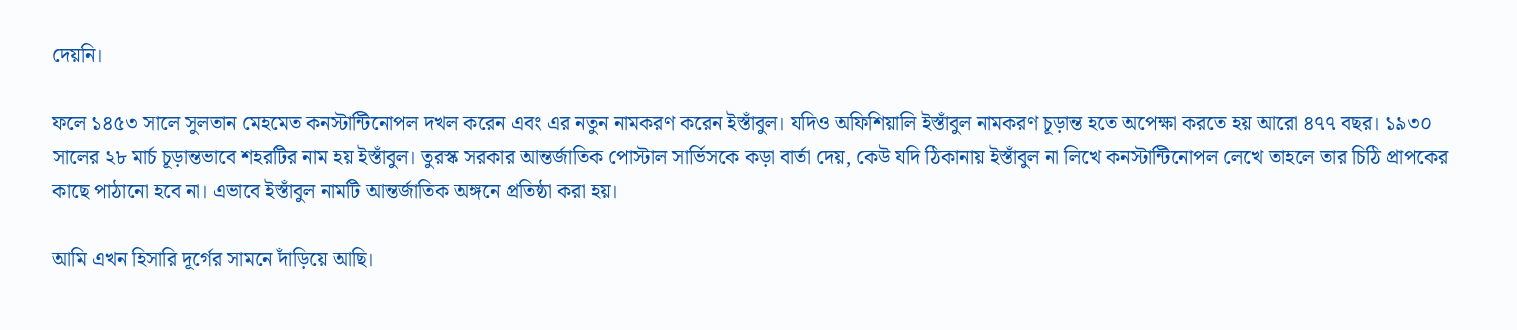দেয়নি।

ফলে ১৪৫৩ সালে সুলতান মেহমেত কনস্টান্টিনোপল দখল করেন এবং এর নতুন নামকরণ করেন ইস্তাঁবুল। যদিও অফিশিয়ালি ইস্তাঁবুল নামকরণ চূড়ান্ত হতে অপেক্ষা করতে হয় আরো ৪৭৭ বছর। ১৯৩০ সালের ২৮ মার্চ চূড়ান্তভাবে শহরটির নাম হয় ইস্তাঁবুল। তুরস্ক সরকার আন্তর্জাতিক পোস্টাল সার্ভিসকে কড়া বার্তা দেয়, কেউ যদি ঠিকানায় ইস্তাঁবুল না লিখে কনস্টান্টিনোপল লেখে তাহলে তার চিঠি প্রাপকের কাছে পাঠানো হবে না। এভাবে ইস্তাঁবুল নামটি আন্তর্জাতিক অঙ্গনে প্রতিষ্ঠা করা হয়।

আমি এখন হিসারি দূর্গের সামনে দাঁড়িয়ে আছি।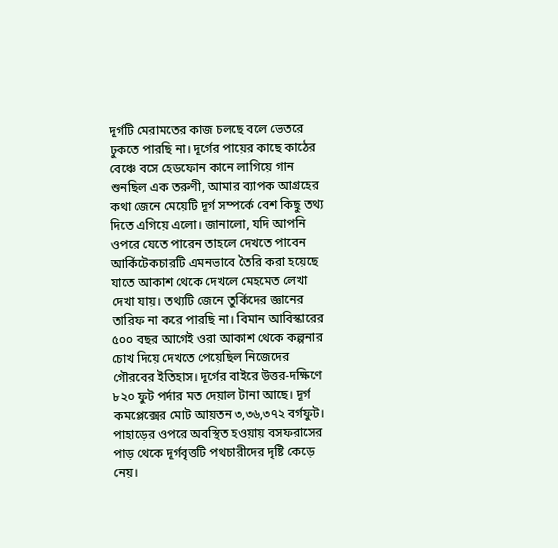দূর্গটি মেরামতের কাজ চলছে বলে ভেতরে ঢুকতে পারছি না। দূর্গের পায়ের কাছে কাঠের বেঞ্চে বসে হেডফোন কানে লাগিয়ে গান শুনছিল এক তরুণী, আমার ব্যাপক আগ্রহের কথা জেনে মেয়েটি দূর্গ সম্পর্কে বেশ কিছু তথ্য দিতে এগিয়ে এলো। জানালো, যদি আপনি ওপরে যেতে পারেন তাহলে দেখতে পাবেন আর্কিটেকচারটি এমনভাবে তৈরি করা হয়েছে যাতে আকাশ থেকে দেখলে মেহমেত লেখা দেখা যায়। তথ্যটি জেনে তুর্কিদের জ্ঞানের তারিফ না করে পারছি না। বিমান আবিস্কারের ৫০০ বছর আগেই ওরা আকাশ থেকে কল্পনার চোখ দিয়ে দেখতে পেয়েছিল নিজেদের গৌরবের ইতিহাস। দূর্গের বাইরে উত্তর-দক্ষিণে ৮২০ ফুট পর্দার মত দেয়াল টানা আছে। দূর্গ কমপ্লেক্সের মোট আয়তন ৩,৩৬,৩৭২ বর্গফুট। পাহাড়ের ওপরে অবস্থিত হওয়ায় বসফরাসের পাড় থেকে দূর্গবৃত্তটি পথচারীদের দৃষ্টি কেড়ে নেয়।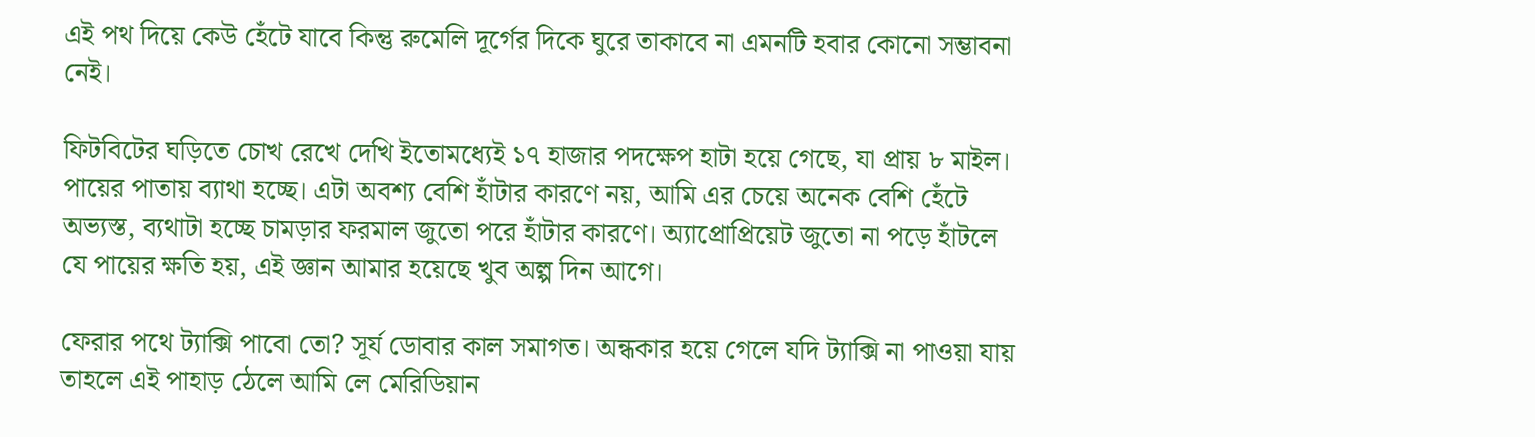এই পথ দিয়ে কেউ হেঁটে যাবে কিন্তু রুমেলি দূর্গের দিকে ঘুরে তাকাবে না এমনটি হবার কোনো সম্ভাবনা নেই।

ফিটবিটের ঘড়িতে চোখ রেখে দেখি ইতোমধ্যেই ১৭ হাজার পদক্ষেপ হাটা হয়ে গেছে, যা প্রায় ৮ মাইল। পায়ের পাতায় ব্যাথা হচ্ছে। এটা অবশ্য বেশি হাঁটার কারণে নয়, আমি এর চেয়ে অনেক বেশি হেঁটে অভ্যস্ত, ব্যথাটা হচ্ছে চামড়ার ফরমাল জুতো পরে হাঁটার কারণে। অ্যাপ্রোপ্রিয়েট জুতো না পড়ে হাঁটলে যে পায়ের ক্ষতি হয়, এই জ্ঞান আমার হয়েছে খুব অল্প দিন আগে।

ফেরার পথে ট্যাক্সি পাবো তো? সূর্য ডোবার কাল সমাগত। অন্ধকার হয়ে গেলে যদি ট্যাক্সি না পাওয়া যায় তাহলে এই পাহাড় ঠেলে আমি লে মেরিডিয়ান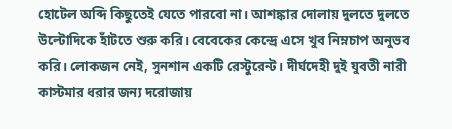হোটেল অব্দি কিছুতেই যেতে পারবো না। আশঙ্কার দোলায় দুলতে দুলতে উল্টোদিকে হাঁটতে শুরু করি। বেবেকের কেন্দ্রে এসে খুব নিম্নচাপ অনুভব করি। লোকজন নেই, সুনশান একটি রেস্টুরেন্ট। দীর্ঘদেহী দুই যুবতী নারী কাস্টমার ধরার জন্য দরোজায়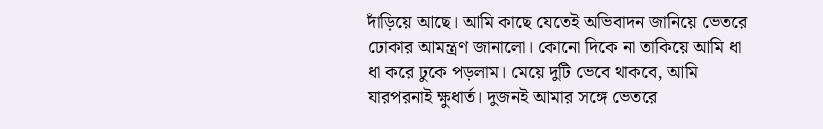দাঁড়িয়ে আছে। আমি কাছে যেতেই অভিবাদন জানিয়ে ভেতরে ঢোকার আমন্ত্রণ জানালো। কোনো দিকে না তাকিয়ে আমি ধা ধা করে ঢুকে পড়লাম। মেয়ে দুটি ভেবে থাকবে, আমি যারপরনাই ক্ষুধার্ত। দুজনই আমার সঙ্গে ভেতরে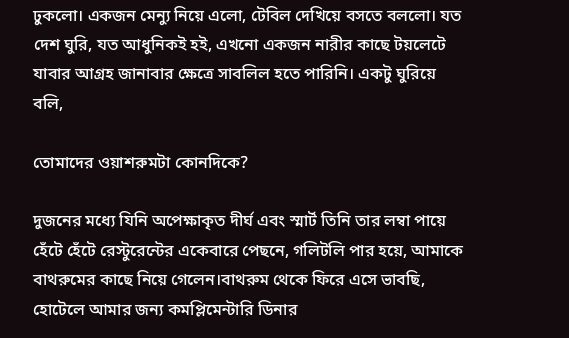ঢুকলো। একজন মেন্যু নিয়ে এলো, টেবিল দেখিয়ে বসতে বললো। যত দেশ ঘুরি, যত আধুনিকই হই, এখনো একজন নারীর কাছে টয়লেটে যাবার আগ্রহ জানাবার ক্ষেত্রে সাবলিল হতে পারিনি। একটু ঘুরিয়ে বলি,

তোমাদের ওয়াশরুমটা কোনদিকে?

দুজনের মধ্যে যিনি অপেক্ষাকৃত দীর্ঘ এবং স্মার্ট তিনি তার লম্বা পায়ে হেঁটে হেঁটে রেস্টুরেন্টের একেবারে পেছনে, গলিটলি পার হয়ে, আমাকে বাথরুমের কাছে নিয়ে গেলেন।বাথরুম থেকে ফিরে এসে ভাবছি, হোটেলে আমার জন্য কমপ্লিমেন্টারি ডিনার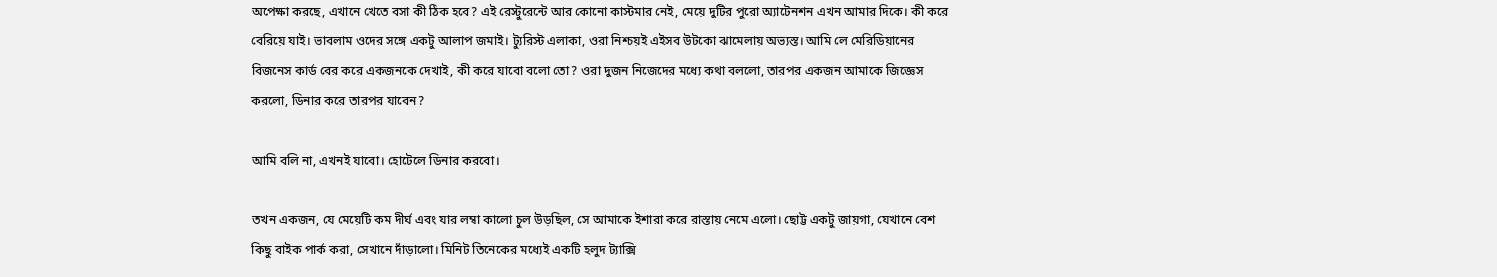অপেক্ষা করছে, এখানে খেতে বসা কী ঠিক হবে? এই রেস্টুরেন্টে আর কোনো কাস্টমার নেই, মেয়ে দুটির পুরো অ্যাটেনশন এখন আমার দিকে। কী করে বেরিয়ে যাই। ভাবলাম ওদের সঙ্গে একটু আলাপ জমাই। ট্যুরিস্ট এলাকা, ওরা নিশ্চয়ই এইসব উটকো ঝামেলায় অভ্যস্ত। আমি লে মেরিডিয়ানের বিজনেস কার্ড বের করে একজনকে দেখাই, কী করে যাবো বলো তো? ওরা দুজন নিজেদের মধ্যে কথা বললো, তারপর একজন আমাকে জিজ্ঞেস করলো, ডিনার করে তারপর যাবেন?

আমি বলি না, এখনই যাবো। হোটেলে ডিনার করবো।

তখন একজন, যে মেয়েটি কম দীর্ঘ এবং যার লম্বা কালো চুল উড়ছিল, সে আমাকে ইশারা করে রাস্তায় নেমে এলো। ছোট্ট একটু জায়গা, যেখানে বেশ কিছু বাইক পার্ক করা, সেখানে দাঁড়ালো। মিনিট তিনেকের মধ্যেই একটি হলুদ ট্যাক্সি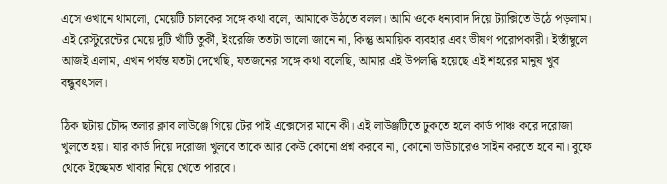এসে ওখানে থামলো, মেয়েটি চালকের সঙ্গে কথা বলে, আমাকে উঠতে বলল। আমি ওকে ধন্যবাদ দিয়ে ট্যাক্সিতে উঠে পড়লাম। এই রেস্টুরেন্টের মেয়ে দুটি খাঁটি তুর্কী, ইংরেজি ততটা ভালো জানে না, কিন্তু অমায়িক ব্যবহার এবং ভীষণ পরোপকারী। ইস্তাঁম্বুলে আজই এলাম, এখন পর্যন্ত যতটা দেখেছি, যতজনের সঙ্গে কথা বলেছি, আমার এই উপলব্ধি হয়েছে এই শহরের মানুষ খুব বন্ধুবৎসল।

ঠিক ছটায় চৌদ্দ তলার ক্লাব লাউঞ্জে গিয়ে টের পাই এক্সেসের মানে কী। এই লাউঞ্জটিতে ঢুকতে হলে কার্ড পাঞ্চ করে দরোজা খুলতে হয়। যার কার্ড দিয়ে দরোজা খুলবে তাকে আর কেউ কোনো প্রশ্ন করবে না, কোনো ভাউচারেও সাইন করতে হবে না। বুফে থেকে ইচ্ছেমত খাবার নিয়ে খেতে পারবে।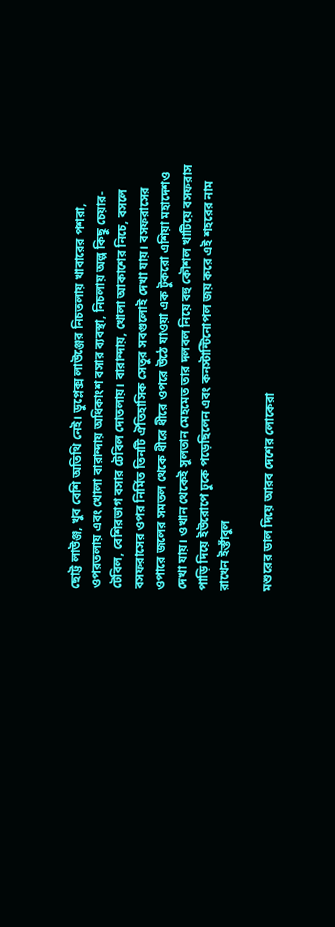ছোট্ট লাউঞ্জ, খুব বেশি অতিথি নেই। ডুপ্লেক্স লাউঞ্জের নিচতলায় খাবারের পশরা, ওপরতলায় এবং খোলা বারান্দায় অধিকাংশ বসার ব্যবস্থা, নিচলায় অল্প কিছু চেয়ার-টেবিল, বেশিরভাগ বসার টেবিল দোতলায়। বারান্দায়, খোলা আকাশের নিচে, বসলে বসফরাসের ওপর নির্মিত তিনটি ঐতিহাসিক সেতুর সবগুলোই দেখা যায়। বসফরাসের ওপারে জলের সমতল থেকে ধীরে ধীরে ওপরে উঠে যাওয়া এক টুকরো এশিয়া মহাদেশও দেখা যায়। ওখান থেকেই সুলতান মেহমেত তার দলবল নিয়ে বহু কৌশল খাটিয়ে বসফরাস পাড়ি দিয়ে ইউরোপে ঢুকে পড়েছিলেন এবং কনস্টান্টিনোপল জয় করে এই শহরের নাম রাখেন ইস্তাঁবুল

মশুরের ডাল দিয়ে আরব দেশের লোকেরা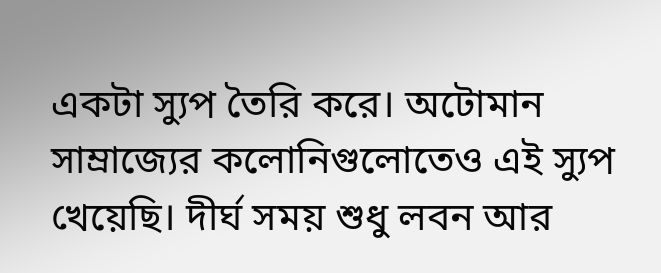একটা স্যুপ তৈরি করে। অটোমান সাম্রাজ্যের কলোনিগুলোতেও এই স্যুপ খেয়েছি। দীর্ঘ সময় শুধু লবন আর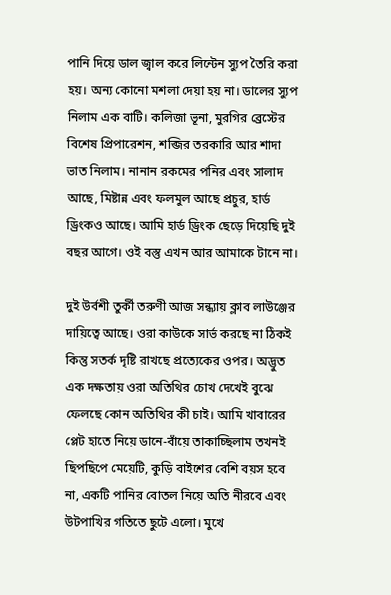পানি দিয়ে ডাল জ্বাল করে লিন্টেন স্যুপ তৈরি করা হয়। অন্য কোনো মশলা দেয়া হয় না। ডালের স্যুপ নিলাম এক বাটি। কলিজা ভূনা, মুরগির ব্রেস্টের বিশেষ প্রিপারেশন, শব্জির তরকারি আর শাদা ভাত নিলাম। নানান রকমের পনির এবং সালাদ আছে, মিষ্টান্ন এবং ফলমুল আছে প্রচুর, হার্ড ড্রিংকও আছে। আমি হার্ড ড্রিংক ছেড়ে দিয়েছি দুই বছর আগে। ওই বস্তু এখন আর আমাকে টানে না।

দুই উর্বশী তুর্কী তরুণী আজ সন্ধ্যায় ক্লাব লাউঞ্জের দায়িত্বে আছে। ওরা কাউকে সার্ভ করছে না ঠিকই কিন্তু সতর্ক দৃষ্টি রাখছে প্রত্যেকের ওপর। অদ্ভুত এক দক্ষতায় ওরা অতিথির চোখ দেখেই বুঝে ফেলছে কোন অতিথির কী চাই। আমি খাবারের প্লেট হাতে নিয়ে ডানে-বাঁয়ে তাকাচ্ছিলাম তখনই ছিপছিপে মেয়েটি, কুড়ি বাইশের বেশি বয়স হবে না, একটি পানির বোতল নিয়ে অতি নীরবে এবং উটপাখির গতিতে ছুটে এলো। মুখে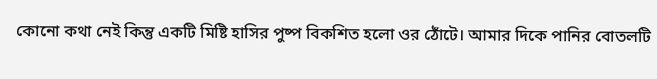কোনো কথা নেই কিন্তু একটি মিষ্টি হাসির পুষ্প বিকশিত হলো ওর ঠোঁটে। আমার দিকে পানির বোতলটি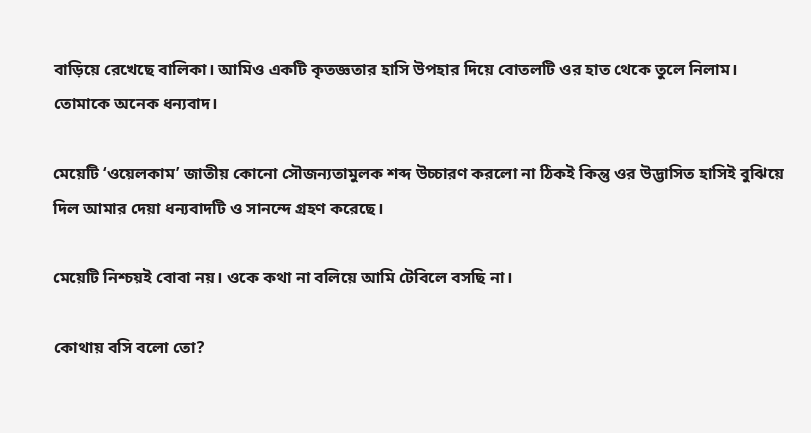বাড়িয়ে রেখেছে বালিকা। আমিও একটি কৃতজ্ঞতার হাসি উপহার দিয়ে বোতলটি ওর হাত থেকে তুলে নিলাম।
তোমাকে অনেক ধন্যবাদ।

মেয়েটি ‘ওয়েলকাম’ জাতীয় কোনো সৌজন্যতামুলক শব্দ উচ্চারণ করলো না ঠিকই কিন্তু ওর উদ্ভাসিত হাসিই বুঝিয়ে দিল আমার দেয়া ধন্যবাদটি ও সানন্দে গ্রহণ করেছে।

মেয়েটি নিশ্চয়ই বোবা নয়। ওকে কথা না বলিয়ে আমি টেবিলে বসছি না।

কোথায় বসি বলো তো?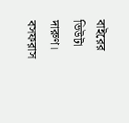বাইরের ভিউটা দারুণ। বসফরাস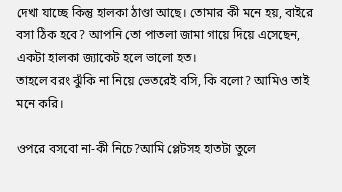দেখা যাচ্ছে কিন্তু হালকা ঠাণ্ডা আছে। তোমার কী মনে হয়, বাইরে বসা ঠিক হবে? আপনি তো পাতলা জামা গায়ে দিয়ে এসেছেন, একটা হালকা জ্যাকেট হলে ভালো হত।
তাহলে বরং ঝুঁকি না নিয়ে ভেতরেই বসি, কি বলো? আমিও তাই মনে করি।

ওপরে বসবো না-কী নিচে?আমি প্লেটসহ হাতটা তুলে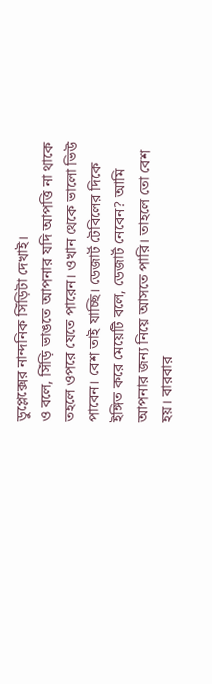ডুপ্লেক্সের নান্দনিক সিঁড়িটা দেখাই।
ও বলে, সিঁড়ি ভাঙতে আপনার যদি আপত্তি না থাকে তহলে ওপরে যেতে পারেন। ওখান থেকে ভালো ভিউ পাবেন। বেশ তাই যাচ্ছি। ডেজার্ট টেবিলের দিকে ইঙ্গিত করে মেয়েটি বলে, ডেজার্ট নেবেন? আমি আপনার জন্য নিয়ে আসতে পারি। তাহলে তো বেশ হয়। বারবার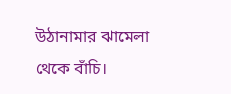উঠানামার ঝামেলা থেকে বাঁচি।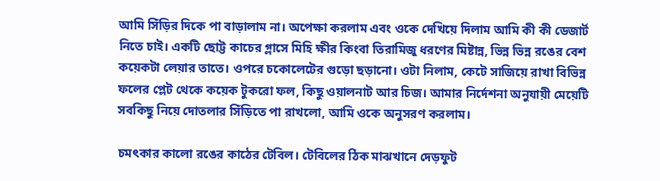আমি সিঁড়ির দিকে পা বাড়ালাম না। অপেক্ষা করলাম এবং ওকে দেখিয়ে দিলাম আমি কী কী ডেজার্ট নিতে চাই। একটি ছোট্ট কাচের গ্লাসে মিহি ক্ষীর কিংবা তিরামিজু ধরণের মিষ্টান্ন, ভিন্ন ভিন্ন রঙের বেশ কয়েকটা লেয়ার তাতে। ওপরে চকোলেটের গুড়ো ছড়ানো। ওটা নিলাম, কেটে সাজিয়ে রাখা বিভিন্ন ফলের প্লেট থেকে কয়েক টুকরো ফল, কিছু ওয়ালনাট আর চিজ। আমার নির্দেশনা অনুযায়ী মেয়েটি সবকিছু নিয়ে দোতলার সিঁড়িতে পা রাখলো, আমি ওকে অনুসরণ করলাম।

চমৎকার কালো রঙের কাঠের টেবিল। টেবিলের ঠিক মাঝখানে দেড়ফুট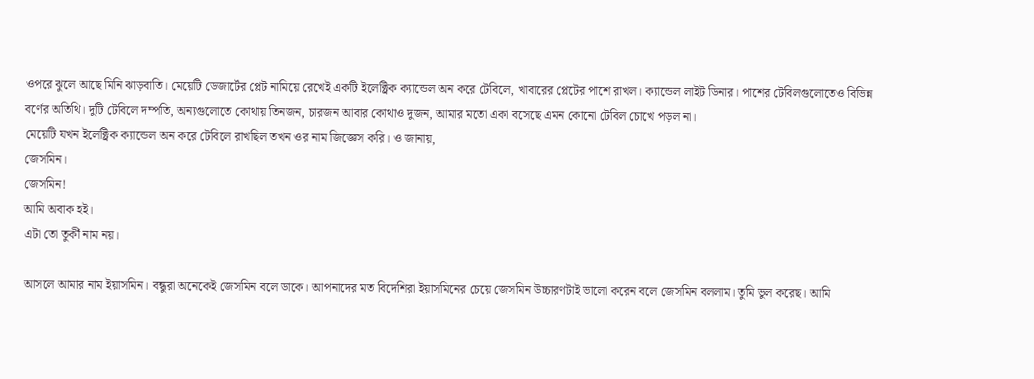ওপরে ঝুলে আছে মিনি ঝাড়বাতি। মেয়েটি ডেজার্টের প্লেট নামিয়ে রেখেই একটি ইলেক্ট্রিক ক্যান্ডেল অন করে টেবিলে, খাবারের প্লেটের পাশে রাখল। ক্যান্ডেল লাইট ডিনার। পাশের টেবিলগুলোতেও বিভিন্ন বর্ণের অতিথি। দুটি টেবিলে দম্পতি, অন্যগুলোতে কোথায় তিনজন, চারজন আবার কোথাও দুজন, আমার মতো একা বসেছে এমন কোনো টেবিল চোখে পড়ল না।
মেয়েটি যখন ইলেক্ট্রিক ক্যান্ডেল অন করে টেবিলে রাখছিল তখন ওর নাম জিজ্ঞেস করি। ও জানায়,
জেসমিন।
জেসমিন!
আমি অবাক হই।
এটা তো তুর্কী নাম নয়।

আসলে আমার নাম ইয়াসমিন। বন্ধুরা অনেকেই জেসমিন বলে ডাকে। আপনাদের মত বিদেশিরা ইয়াসমিনের চেয়ে জেসমিন উচ্চারণটাই ভালো করেন বলে জেসমিন বললাম। তুমি ভুল করেছ। আমি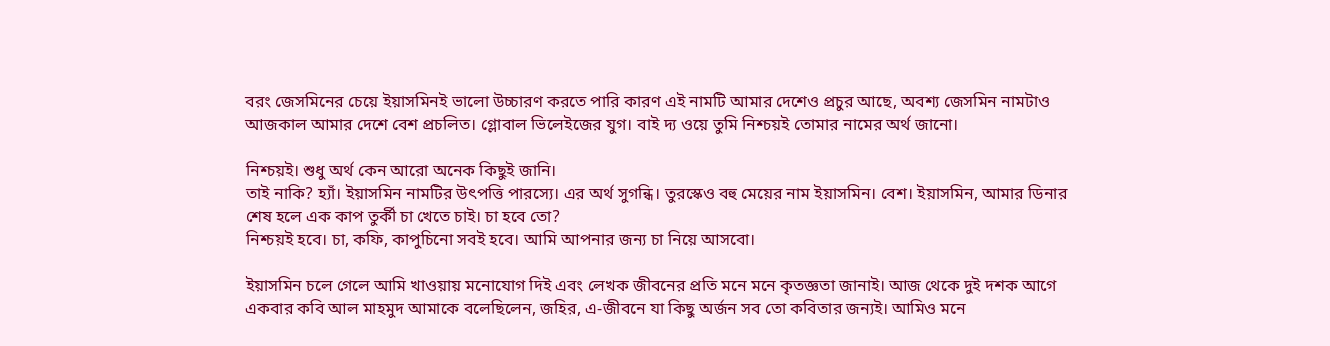বরং জেসমিনের চেয়ে ইয়াসমিনই ভালো উচ্চারণ করতে পারি কারণ এই নামটি আমার দেশেও প্রচুর আছে, অবশ্য জেসমিন নামটাও আজকাল আমার দেশে বেশ প্রচলিত। গ্লোবাল ভিলেইজের যুগ। বাই দ্য ওয়ে তুমি নিশ্চয়ই তোমার নামের অর্থ জানো।

নিশ্চয়ই। শুধু অর্থ কেন আরো অনেক কিছুই জানি।
তাই নাকি? হ্যাঁ। ইয়াসমিন নামটির উৎপত্তি পারস্যে। এর অর্থ সুগন্ধি। তুরস্কেও বহু মেয়ের নাম ইয়াসমিন। বেশ। ইয়াসমিন, আমার ডিনার শেষ হলে এক কাপ তুর্কী চা খেতে চাই। চা হবে তো?
নিশ্চয়ই হবে। চা, কফি, কাপুচিনো সবই হবে। আমি আপনার জন্য চা নিয়ে আসবো।

ইয়াসমিন চলে গেলে আমি খাওয়ায় মনোযোগ দিই এবং লেখক জীবনের প্রতি মনে মনে কৃতজ্ঞতা জানাই। আজ থেকে দুই দশক আগে একবার কবি আল মাহমুদ আমাকে বলেছিলেন, জহির, এ-জীবনে যা কিছু অর্জন সব তো কবিতার জন্যই। আমিও মনে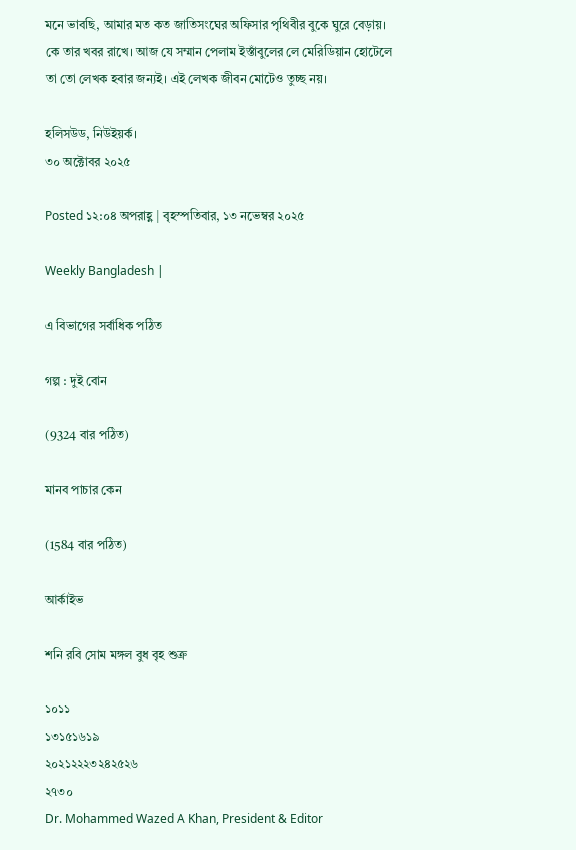মনে ভাবছি, আমার মত কত জাতিসংঘের অফিসার পৃথিবীর বুকে ঘুরে বেড়ায়। কে তার খবর রাখে। আজ যে সম্মান পেলাম ইস্তাঁবুলের লে মেরিডিয়ান হোটেলে তা তো লেখক হবার জন্যই। এই লেখক জীবন মোটেও তুচ্ছ নয়।

হলিসউড, নিউইয়র্ক।
৩০ অক্টোবর ২০২৫

Posted ১২:০৪ অপরাহ্ণ | বৃহস্পতিবার, ১৩ নভেম্বর ২০২৫

Weekly Bangladesh |

এ বিভাগের সর্বাধিক পঠিত

গল্প : দুই বোন

(9324 বার পঠিত)

মানব পাচার কেন

(1584 বার পঠিত)

আর্কাইভ

শনি রবি সোম মঙ্গল বুধ বৃহ শুক্র

১০১১
১৩১৫১৬১৯
২০২১২২২৩২৪২৫২৬
২৭৩০
Dr. Mohammed Wazed A Khan, President & Editor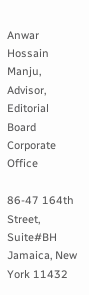Anwar Hossain Manju, Advisor, Editorial Board
Corporate Office

86-47 164th Street, Suite#BH
Jamaica, New York 11432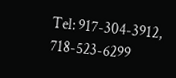Tel: 917-304-3912, 718-523-6299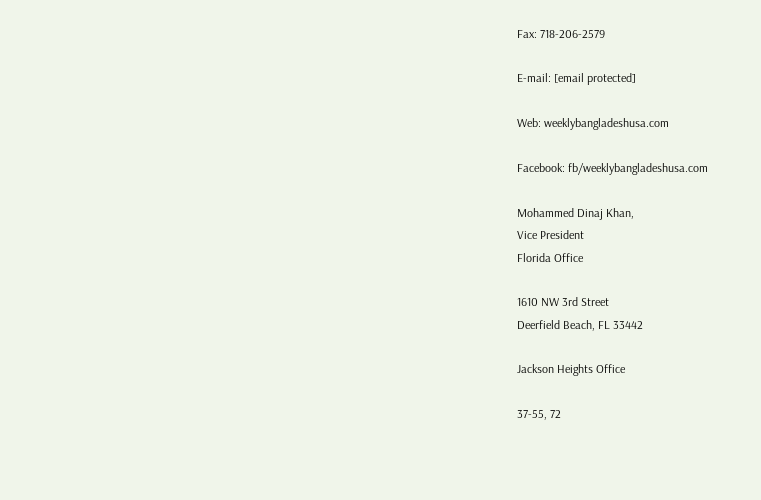Fax: 718-206-2579

E-mail: [email protected]

Web: weeklybangladeshusa.com

Facebook: fb/weeklybangladeshusa.com

Mohammed Dinaj Khan,
Vice President
Florida Office

1610 NW 3rd Street
Deerfield Beach, FL 33442

Jackson Heights Office

37-55, 72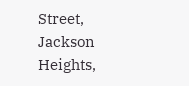Street, Jackson Heights,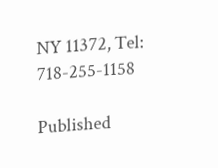NY 11372, Tel: 718-255-1158

Published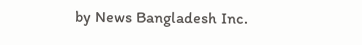by News Bangladesh Inc.